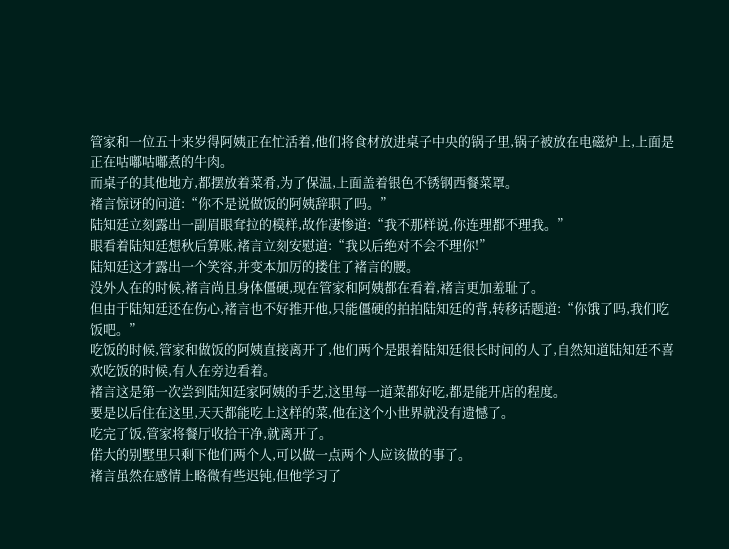管家和一位五十来岁得阿姨正在忙活着,他们将食材放进桌子中央的锅子里,锅子被放在电磁炉上,上面是正在咕嘟咕嘟煮的牛肉。
而桌子的其他地方,都摆放着菜肴,为了保温,上面盖着银色不锈钢西餐菜罩。
褚言惊讶的问道:“你不是说做饭的阿姨辞职了吗。”
陆知廷立刻露出一副眉眼耷拉的模样,故作凄惨道:“我不那样说,你连理都不理我。”
眼看着陆知廷想秋后算账,褚言立刻安慰道:“我以后绝对不会不理你!”
陆知廷这才露出一个笑容,并变本加厉的搂住了褚言的腰。
没外人在的时候,褚言尚且身体僵硬,现在管家和阿姨都在看着,褚言更加羞耻了。
但由于陆知廷还在伤心,褚言也不好推开他,只能僵硬的拍拍陆知廷的背,转移话题道:“你饿了吗,我们吃饭吧。”
吃饭的时候,管家和做饭的阿姨直接离开了,他们两个是跟着陆知廷很长时间的人了,自然知道陆知廷不喜欢吃饭的时候,有人在旁边看着。
褚言这是第一次尝到陆知廷家阿姨的手艺,这里每一道菜都好吃,都是能开店的程度。
要是以后住在这里,天天都能吃上这样的菜,他在这个小世界就没有遗憾了。
吃完了饭,管家将餐厅收拾干净,就离开了。
偌大的别墅里只剩下他们两个人,可以做一点两个人应该做的事了。
褚言虽然在感情上略微有些迟钝,但他学习了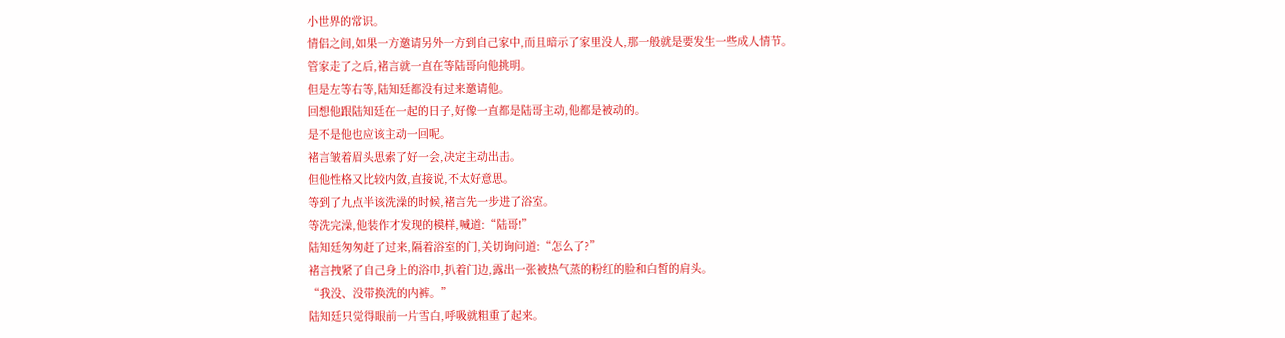小世界的常识。
情侣之间,如果一方邀请另外一方到自己家中,而且暗示了家里没人,那一般就是要发生一些成人情节。
管家走了之后,褚言就一直在等陆哥向他挑明。
但是左等右等,陆知廷都没有过来邀请他。
回想他跟陆知廷在一起的日子,好像一直都是陆哥主动,他都是被动的。
是不是他也应该主动一回呢。
褚言皱着眉头思索了好一会,决定主动出击。
但他性格又比较内敛,直接说,不太好意思。
等到了九点半该洗澡的时候,褚言先一步进了浴室。
等洗完澡,他装作才发现的模样,喊道:“陆哥!”
陆知廷匆匆赶了过来,隔着浴室的门,关切询问道:“怎么了?”
褚言拽紧了自己身上的浴巾,扒着门边,露出一张被热气蒸的粉红的脸和白皙的肩头。
“我没、没带换洗的内裤。”
陆知廷只觉得眼前一片雪白,呼吸就粗重了起来。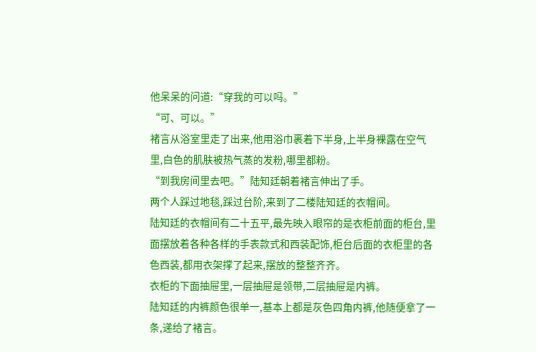他呆呆的问道:“穿我的可以吗。”
“可、可以。”
褚言从浴室里走了出来,他用浴巾裹着下半身,上半身裸露在空气里,白色的肌肤被热气蒸的发粉,哪里都粉。
“到我房间里去吧。”陆知廷朝着褚言伸出了手。
两个人踩过地毯,踩过台阶,来到了二楼陆知廷的衣帽间。
陆知廷的衣帽间有二十五平,最先映入眼帘的是衣柜前面的柜台,里面摆放着各种各样的手表款式和西装配饰,柜台后面的衣柜里的各色西装,都用衣架撑了起来,摆放的整整齐齐。
衣柜的下面抽屉里,一层抽屉是领带,二层抽屉是内裤。
陆知廷的内裤颜色很单一,基本上都是灰色四角内裤,他随便拿了一条,递给了褚言。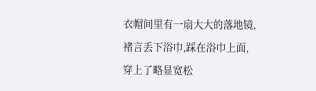衣帽间里有一扇大大的落地镜,褚言丢下浴巾,踩在浴巾上面,穿上了略显宽松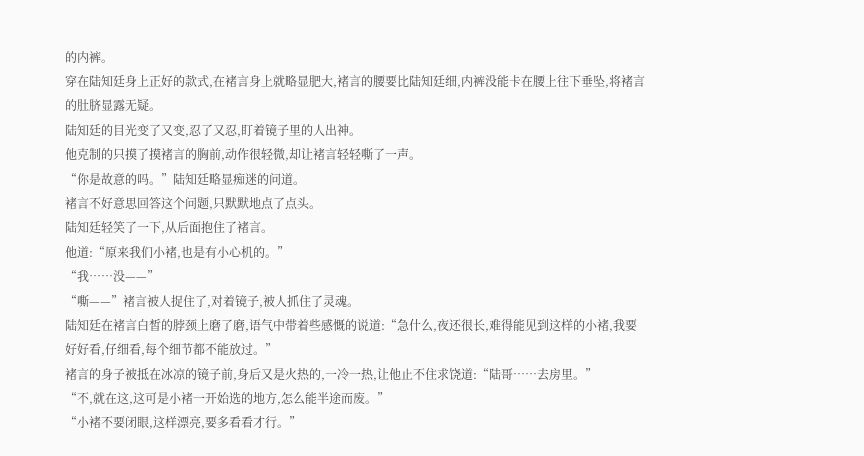的内裤。
穿在陆知廷身上正好的款式,在褚言身上就略显肥大,褚言的腰要比陆知廷细,内裤没能卡在腰上往下垂坠,将褚言的肚脐显露无疑。
陆知廷的目光变了又变,忍了又忍,盯着镜子里的人出神。
他克制的只摸了摸褚言的胸前,动作很轻微,却让褚言轻轻嘶了一声。
“你是故意的吗。”陆知廷略显痴迷的问道。
褚言不好意思回答这个问题,只默默地点了点头。
陆知廷轻笑了一下,从后面抱住了褚言。
他道:“原来我们小褚,也是有小心机的。”
“我……没——”
“嘶——”褚言被人捉住了,对着镜子,被人抓住了灵魂。
陆知廷在褚言白皙的脖颈上磨了磨,语气中带着些感慨的说道:“急什么,夜还很长,难得能见到这样的小褚,我要好好看,仔细看,每个细节都不能放过。”
褚言的身子被抵在冰凉的镜子前,身后又是火热的,一冷一热,让他止不住求饶道:“陆哥……去房里。”
“不,就在这,这可是小褚一开始选的地方,怎么能半途而废。”
“小褚不要闭眼,这样漂亮,要多看看才行。”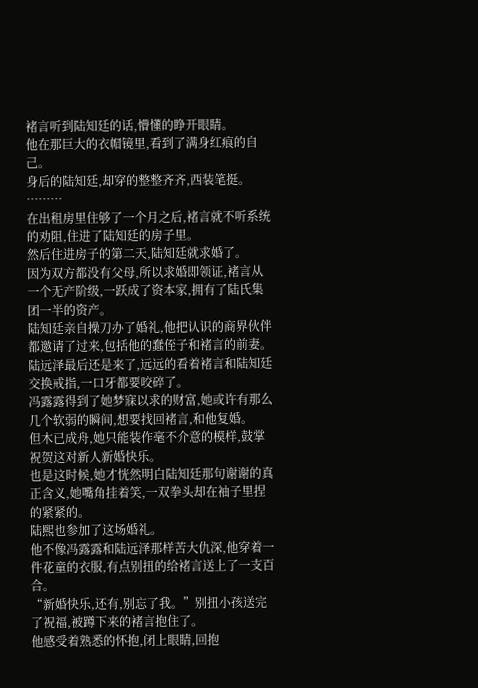褚言听到陆知廷的话,懵懂的睁开眼睛。
他在那巨大的衣帽镜里,看到了满身红痕的自己。
身后的陆知廷,却穿的整整齐齐,西装笔挺。
………
在出租房里住够了一个月之后,褚言就不听系统的劝阻,住进了陆知廷的房子里。
然后住进房子的第二天,陆知廷就求婚了。
因为双方都没有父母,所以求婚即领证,褚言从一个无产阶级,一跃成了资本家,拥有了陆氏集团一半的资产。
陆知廷亲自操刀办了婚礼,他把认识的商界伙伴都邀请了过来,包括他的蠢侄子和褚言的前妻。
陆远泽最后还是来了,远远的看着褚言和陆知廷交换戒指,一口牙都要咬碎了。
冯露露得到了她梦寐以求的财富,她或许有那么几个软弱的瞬间,想要找回褚言,和他复婚。
但木已成舟,她只能装作毫不介意的模样,鼓掌祝贺这对新人新婚快乐。
也是这时候,她才恍然明白陆知廷那句谢谢的真正含义,她嘴角挂着笑,一双拳头却在袖子里捏的紧紧的。
陆熙也参加了这场婚礼。
他不像冯露露和陆远泽那样苦大仇深,他穿着一件花童的衣服,有点别扭的给褚言送上了一支百合。
“新婚快乐,还有,别忘了我。”别扭小孩送完了祝福,被蹲下来的褚言抱住了。
他感受着熟悉的怀抱,闭上眼睛,回抱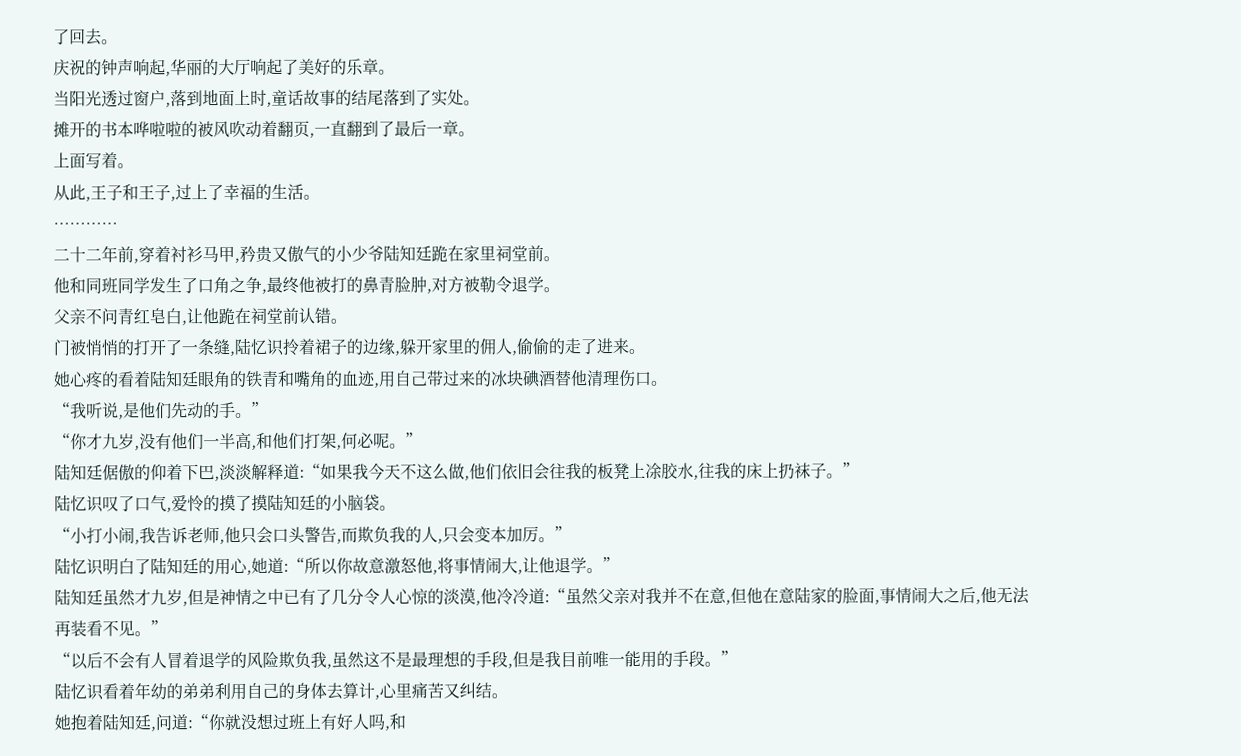了回去。
庆祝的钟声响起,华丽的大厅响起了美好的乐章。
当阳光透过窗户,落到地面上时,童话故事的结尾落到了实处。
摊开的书本哗啦啦的被风吹动着翻页,一直翻到了最后一章。
上面写着。
从此,王子和王子,过上了幸福的生活。
…………
二十二年前,穿着衬衫马甲,矜贵又傲气的小少爷陆知廷跪在家里祠堂前。
他和同班同学发生了口角之争,最终他被打的鼻青脸肿,对方被勒令退学。
父亲不问青红皂白,让他跪在祠堂前认错。
门被悄悄的打开了一条缝,陆忆识拎着裙子的边缘,躲开家里的佣人,偷偷的走了进来。
她心疼的看着陆知廷眼角的铁青和嘴角的血迹,用自己带过来的冰块碘酒替他清理伤口。
“我听说,是他们先动的手。”
“你才九岁,没有他们一半高,和他们打架,何必呢。”
陆知廷倨傲的仰着下巴,淡淡解释道:“如果我今天不这么做,他们依旧会往我的板凳上凃胶水,往我的床上扔袜子。”
陆忆识叹了口气,爱怜的摸了摸陆知廷的小脑袋。
“小打小闹,我告诉老师,他只会口头警告,而欺负我的人,只会变本加厉。”
陆忆识明白了陆知廷的用心,她道:“所以你故意激怒他,将事情闹大,让他退学。”
陆知廷虽然才九岁,但是神情之中已有了几分令人心惊的淡漠,他冷冷道:“虽然父亲对我并不在意,但他在意陆家的脸面,事情闹大之后,他无法再装看不见。”
“以后不会有人冒着退学的风险欺负我,虽然这不是最理想的手段,但是我目前唯一能用的手段。”
陆忆识看着年幼的弟弟利用自己的身体去算计,心里痛苦又纠结。
她抱着陆知廷,问道:“你就没想过班上有好人吗,和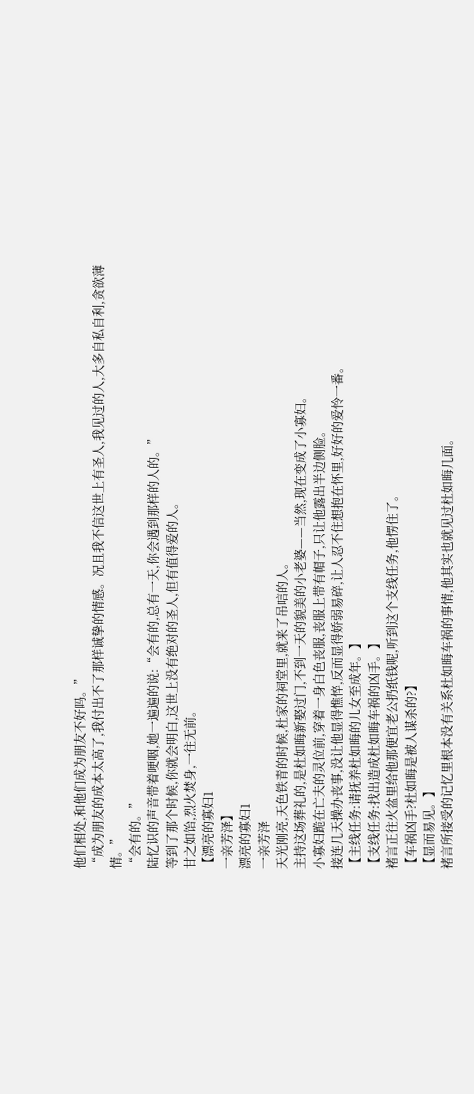他们相处,和他们成为朋友不好吗。”
“成为朋友的成本太高了,我付出不了那样诚挚的情感。况且我不信这世上有圣人,我见过的人,大多自私自利,贪欲薄情。”
“会有的。”
陆忆识的声音带着哽咽,她一遍遍的说:“会有的,总有一天,你会遇到那样的人的。”
等到了那个时候,你就会明白,这世上没有绝对的圣人,但有值得爱的人。
甘之如饴,烈火焚身,一往无前。
【漂亮的寡妇1
一亲芳泽】
漂亮的寡妇1
一亲芳泽
天光刚亮,天色铁青的时候,杜家的祠堂里,就来了吊唁的人。
主持这场葬礼的,是杜如晦新娶过门,不到一天的貌美的小老婆——当然,现在变成了小寡妇。
小寡妇跪在亡夫的灵位前,穿着一身白色丧服,丧服上带有帽子,只让他露出半边侧脸。
接连几天操办丧事,没让他显得憔悴,反而显得娇弱易碎,让人忍不住想抱在怀里,好好的爱怜一番。
【主线任务:请抚养杜如晦的儿女至成年。】
【支线任务:找出造成杜如晦车祸的凶手。】
褚言正往火盆里给他那便宜老公扔纸钱呢,听到这个支线任务,他愣住了。
【车祸凶手?杜如晦是被人谋杀的?】
【显而易见。】
褚言所接受的记忆里根本没有关系杜如晦车祸的事情,他其实也就见过杜如晦几面。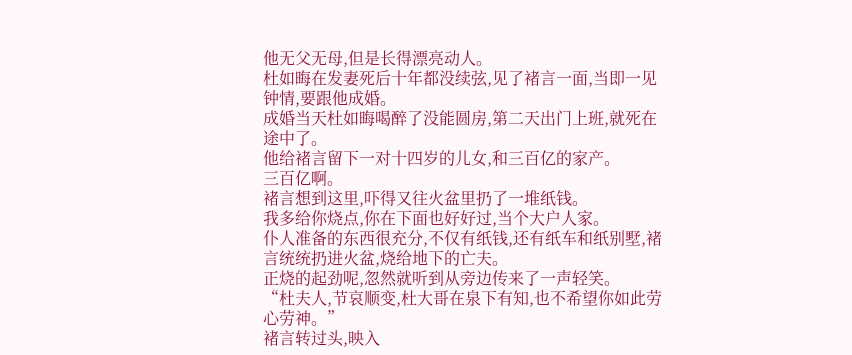他无父无母,但是长得漂亮动人。
杜如晦在发妻死后十年都没续弦,见了褚言一面,当即一见钟情,要跟他成婚。
成婚当天杜如晦喝醉了没能圆房,第二天出门上班,就死在途中了。
他给褚言留下一对十四岁的儿女,和三百亿的家产。
三百亿啊。
褚言想到这里,吓得又往火盆里扔了一堆纸钱。
我多给你烧点,你在下面也好好过,当个大户人家。
仆人准备的东西很充分,不仅有纸钱,还有纸车和纸别墅,褚言统统扔进火盆,烧给地下的亡夫。
正烧的起劲呢,忽然就听到从旁边传来了一声轻笑。
“杜夫人,节哀顺变,杜大哥在泉下有知,也不希望你如此劳心劳神。”
褚言转过头,映入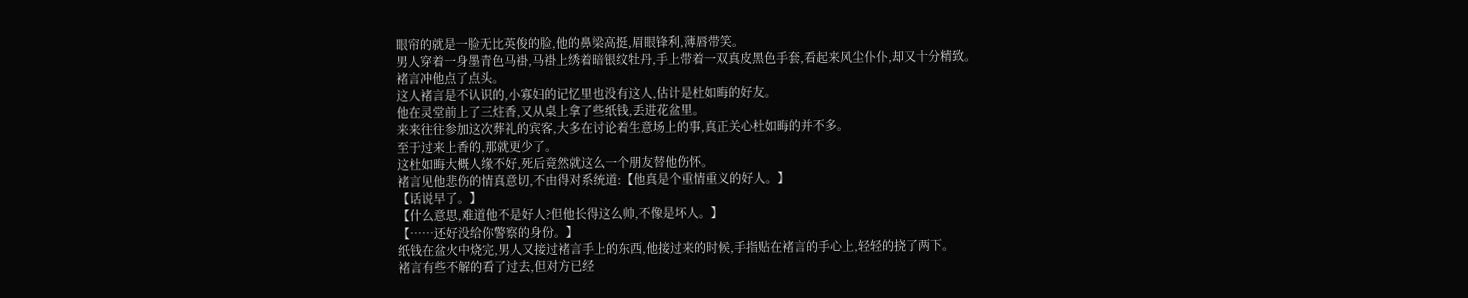眼帘的就是一脸无比英俊的脸,他的鼻梁高挺,眉眼锋利,薄唇带笑。
男人穿着一身墨青色马褂,马褂上绣着暗银纹牡丹,手上带着一双真皮黑色手套,看起来风尘仆仆,却又十分精致。
褚言冲他点了点头。
这人褚言是不认识的,小寡妇的记忆里也没有这人,估计是杜如晦的好友。
他在灵堂前上了三炷香,又从桌上拿了些纸钱,丢进花盆里。
来来往往参加这次葬礼的宾客,大多在讨论着生意场上的事,真正关心杜如晦的并不多。
至于过来上香的,那就更少了。
这杜如晦大概人缘不好,死后竟然就这么一个朋友替他伤怀。
褚言见他悲伤的情真意切,不由得对系统道:【他真是个重情重义的好人。】
【话说早了。】
【什么意思,难道他不是好人?但他长得这么帅,不像是坏人。】
【……还好没给你警察的身份。】
纸钱在盆火中烧完,男人又接过褚言手上的东西,他接过来的时候,手指贴在褚言的手心上,轻轻的挠了两下。
褚言有些不解的看了过去,但对方已经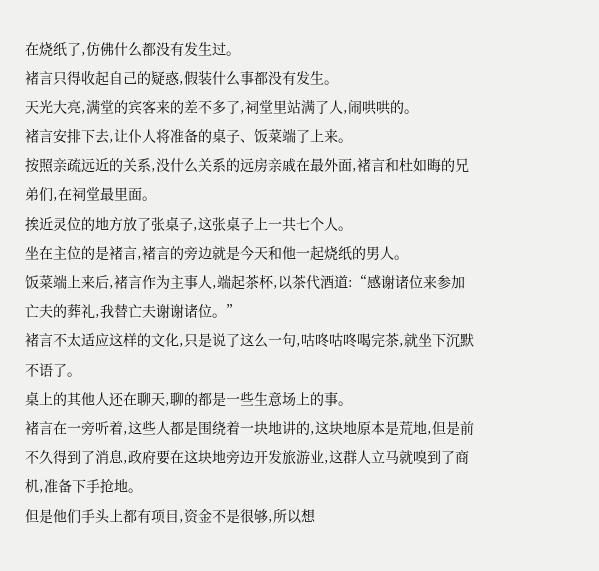在烧纸了,仿佛什么都没有发生过。
褚言只得收起自己的疑惑,假装什么事都没有发生。
天光大亮,满堂的宾客来的差不多了,祠堂里站满了人,闹哄哄的。
褚言安排下去,让仆人将准备的桌子、饭菜端了上来。
按照亲疏远近的关系,没什么关系的远房亲戚在最外面,褚言和杜如晦的兄弟们,在祠堂最里面。
挨近灵位的地方放了张桌子,这张桌子上一共七个人。
坐在主位的是褚言,褚言的旁边就是今天和他一起烧纸的男人。
饭菜端上来后,褚言作为主事人,端起茶杯,以茶代酒道:“感谢诸位来参加亡夫的葬礼,我替亡夫谢谢诸位。”
褚言不太适应这样的文化,只是说了这么一句,咕咚咕咚喝完茶,就坐下沉默不语了。
桌上的其他人还在聊天,聊的都是一些生意场上的事。
褚言在一旁听着,这些人都是围绕着一块地讲的,这块地原本是荒地,但是前不久得到了消息,政府要在这块地旁边开发旅游业,这群人立马就嗅到了商机,准备下手抢地。
但是他们手头上都有项目,资金不是很够,所以想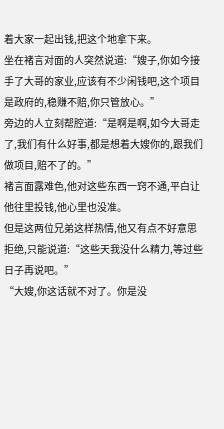着大家一起出钱,把这个地拿下来。
坐在褚言对面的人突然说道:“嫂子,你如今接手了大哥的家业,应该有不少闲钱吧,这个项目是政府的,稳赚不赔,你只管放心。”
旁边的人立刻帮腔道:“是啊是啊,如今大哥走了,我们有什么好事,都是想着大嫂你的,跟我们做项目,赔不了的。”
褚言面露难色,他对这些东西一窍不通,平白让他往里投钱,他心里也没准。
但是这两位兄弟这样热情,他又有点不好意思拒绝,只能说道:“这些天我没什么精力,等过些日子再说吧。”
“大嫂,你这话就不对了。你是没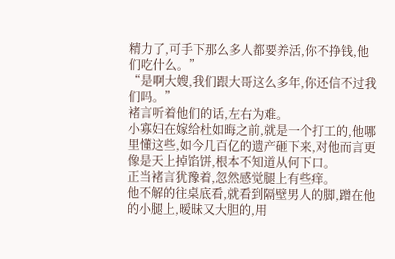精力了,可手下那么多人都要养活,你不挣钱,他们吃什么。”
“是啊大嫂,我们跟大哥这么多年,你还信不过我们吗。”
褚言听着他们的话,左右为难。
小寡妇在嫁给杜如晦之前,就是一个打工的,他哪里懂这些,如今几百亿的遗产砸下来,对他而言更像是天上掉馅饼,根本不知道从何下口。
正当褚言犹豫着,忽然感觉腿上有些痒。
他不解的往桌底看,就看到隔壁男人的脚,蹭在他的小腿上,暧昧又大胆的,用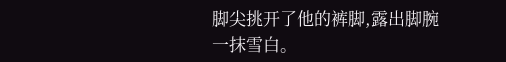脚尖挑开了他的裤脚,露出脚腕一抹雪白。